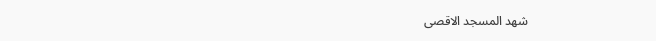شهد المسجد الاقصى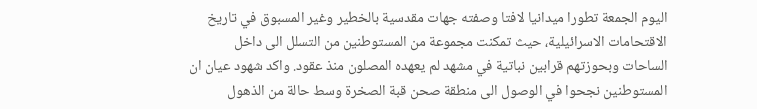اليوم الجمعة تطورا ميدانيا لافتا وصفته جهات مقدسية بالخطير وغير المسبوق في تاريخ الاقتحامات الاسرائيلية، حيث تمكنت مجموعة من المستوطنين من التسلل الى داخل الساحات وبحوزتهم قرابين نباتية في مشهد لم يعهده المصلون منذ عقود. واكد شهود عيان ان المستوطنين نجحوا في الوصول الى منطقة صحن قبة الصخرة وسط حالة من الذهول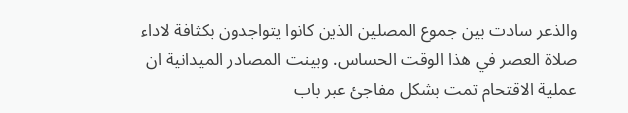والذعر سادت بين جموع المصلين الذين كانوا يتواجدون بكثافة لاداء صلاة العصر في هذا الوقت الحساس. وبينت المصادر الميدانية ان عملية الاقتحام تمت بشكل مفاجئ عبر باب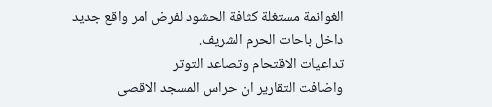الغوانمة مستغلة كثافة الحشود لفرض امر واقع جديد داخل باحات الحرم الشريف.
تداعيات الاقتحام وتصاعد التوتر
واضافت التقارير ان حراس المسجد الاقصى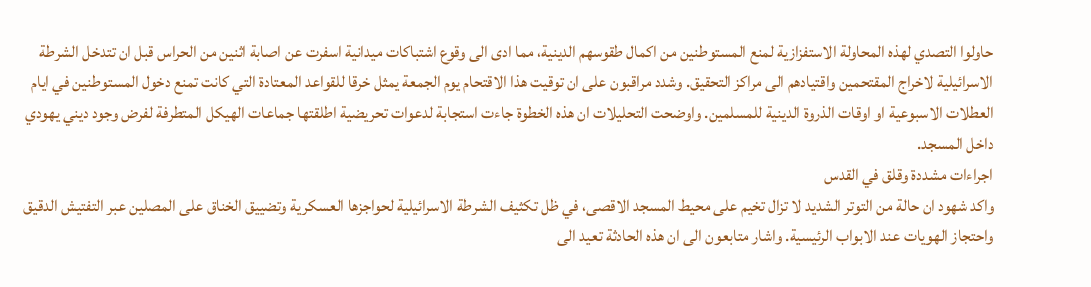حاولوا التصدي لهذه المحاولة الاستفزازية لمنع المستوطنين من اكمال طقوسهم الدينية، مما ادى الى وقوع اشتباكات ميدانية اسفرت عن اصابة اثنين من الحراس قبل ان تتدخل الشرطة الاسرائيلية لاخراج المقتحمين واقتيادهم الى مراكز التحقيق. وشدد مراقبون على ان توقيت هذا الاقتحام يوم الجمعة يمثل خرقا للقواعد المعتادة التي كانت تمنع دخول المستوطنين في ايام العطلات الاسبوعية او اوقات الذروة الدينية للمسلمين. واوضحت التحليلات ان هذه الخطوة جاءت استجابة لدعوات تحريضية اطلقتها جماعات الهيكل المتطرفة لفرض وجود ديني يهودي داخل المسجد.
اجراءات مشددة وقلق في القدس
واكد شهود ان حالة من التوتر الشديد لا تزال تخيم على محيط المسجد الاقصى، في ظل تكثيف الشرطة الاسرائيلية لحواجزها العسكرية وتضييق الخناق على المصلين عبر التفتيش الدقيق واحتجاز الهويات عند الابواب الرئيسية. واشار متابعون الى ان هذه الحادثة تعيد الى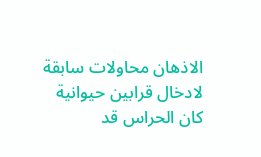الاذهان محاولات سابقة لادخال قرابين حيوانية كان الحراس قد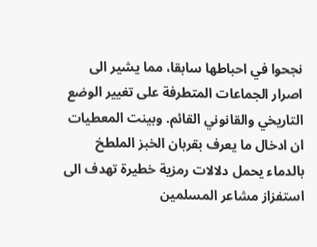نجحوا في احباطها سابقا، مما يشير الى اصرار الجماعات المتطرفة على تغيير الوضع التاريخي والقانوني القائم. وبينت المعطيات ان ادخال ما يعرف بقربان الخبز الملطخ بالدماء يحمل دلالات رمزية خطيرة تهدف الى استفزاز مشاعر المسلمين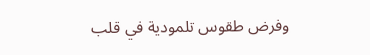وفرض طقوس تلمودية في قلب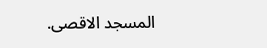المسجد الاقصى.